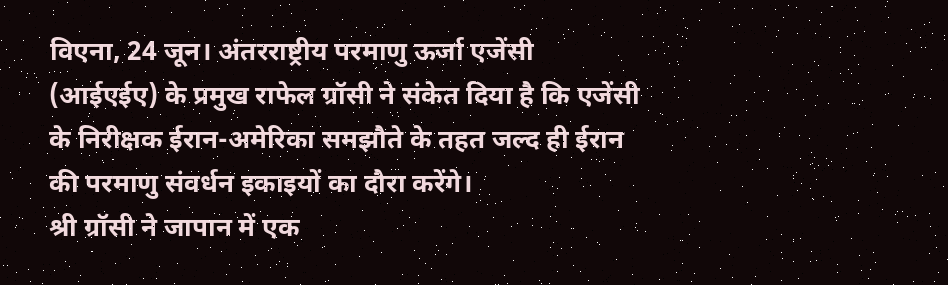विएना, 24 जून। अंतरराष्ट्रीय परमाणु ऊर्जा एजेंसी (आईएईए) के प्रमुख राफेल ग्रॉसी ने संकेत दिया है कि एजेंसी के निरीक्षक ईरान-अमेरिका समझौते के तहत जल्द ही ईरान की परमाणु संवर्धन इकाइयों का दौरा करेंगे।
श्री ग्रॉसी ने जापान में एक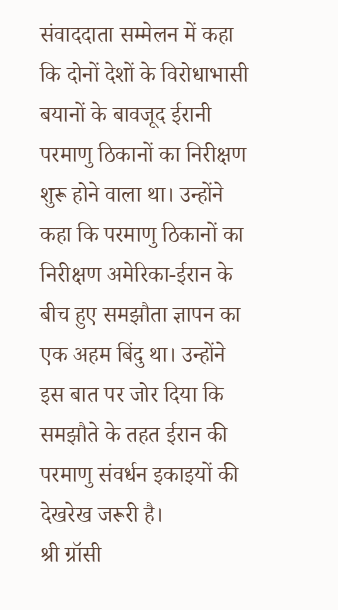संवाददाता सम्मेलन में कहा कि दोनों देशों के विरोधाभासी बयानों के बावजूद ईरानी परमाणु ठिकानों का निरीक्षण शुरू होने वाला था। उन्होंने कहा कि परमाणु ठिकानों का निरीक्षण अमेरिका-ईरान के बीच हुए समझौता ज्ञापन का एक अहम बिंदु था। उन्होंने इस बात पर जोर दिया कि समझौते के तहत ईरान की परमाणु संवर्धन इकाइयों की देखरेख जरूरी है।
श्री ग्रॉसी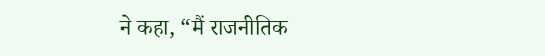ने कहा, “मैं राजनीतिक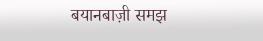बयानबाज़ी समझ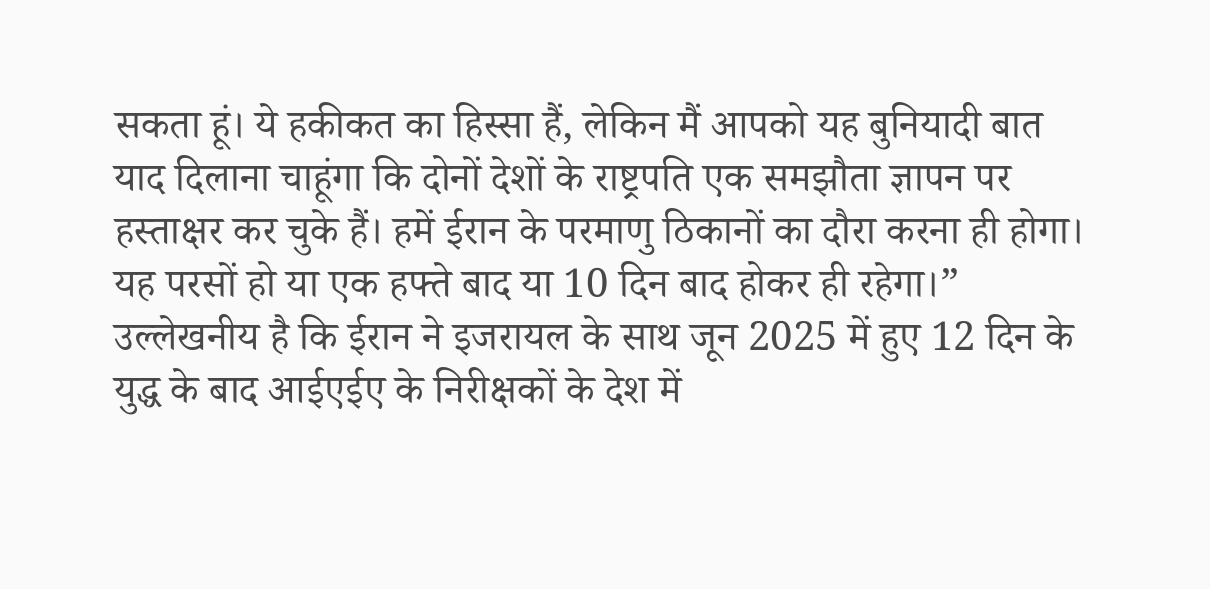सकता हूं। ये हकीकत का हिस्सा हैं, लेकिन मैं आपको यह बुनियादी बात याद दिलाना चाहूंगा कि दोनों देशों के राष्ट्रपति एक समझौता ज्ञापन पर हस्ताक्षर कर चुके हैं। हमें ईरान के परमाणु ठिकानों का दौरा करना ही होगा। यह परसों हो या एक हफ्ते बाद या 10 दिन बाद होकर ही रहेगा।”
उल्लेखनीय है कि ईरान ने इजरायल के साथ जून 2025 में हुए 12 दिन के युद्ध के बाद आईएईए के निरीक्षकों के देश में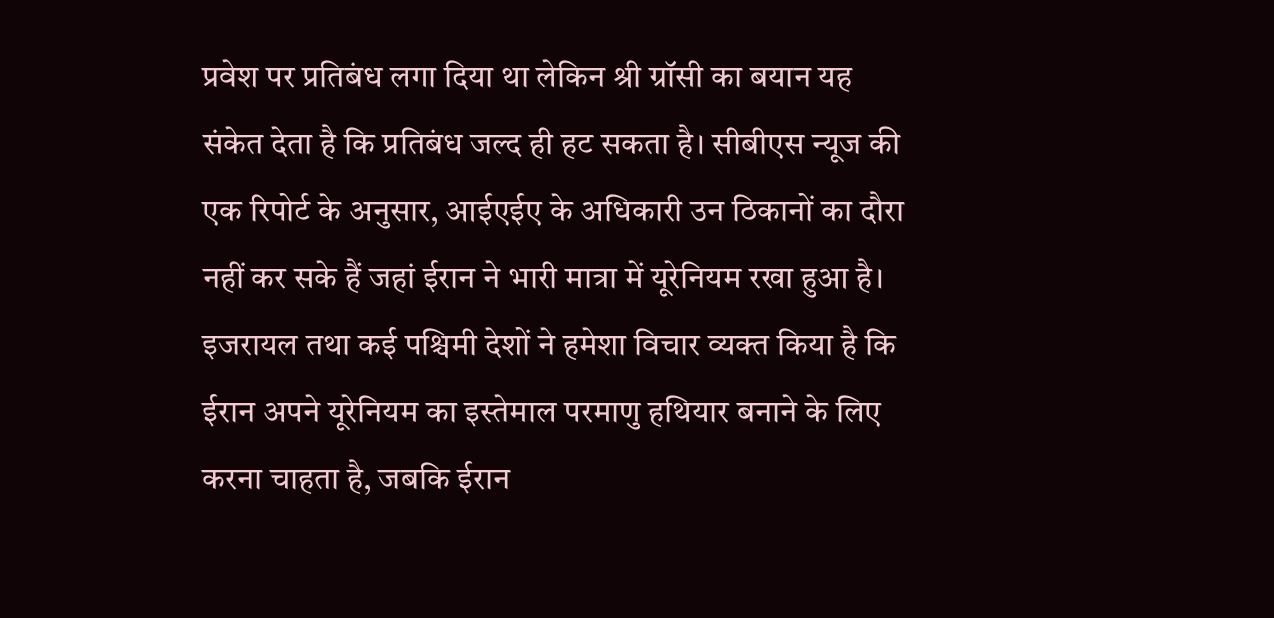प्रवेश पर प्रतिबंध लगा दिया था लेकिन श्री ग्रॉसी का बयान यह संकेत देता है कि प्रतिबंध जल्द ही हट सकता है। सीबीएस न्यूज की एक रिपोर्ट के अनुसार, आईएईए के अधिकारी उन ठिकानों का दौरा नहीं कर सके हैं जहां ईरान ने भारी मात्रा में यूरेनियम रखा हुआ है।
इजरायल तथा कई पश्चिमी देशों ने हमेशा विचार व्यक्त किया है कि ईरान अपने यूरेनियम का इस्तेमाल परमाणु हथियार बनाने के लिए करना चाहता है, जबकि ईरान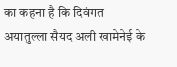का कहना है कि दिवंगत अयातुल्ला सैयद अली खामेनेई के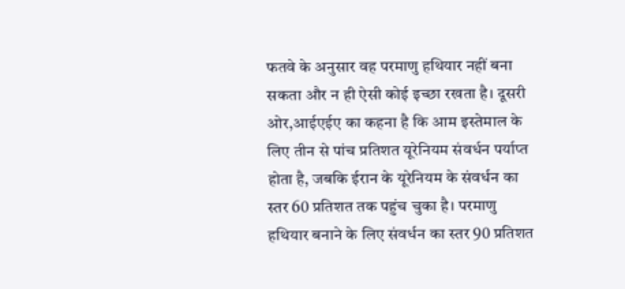फतवे के अनुसार वह परमाणु हथियार नहीं बना सकता और न ही ऐसी कोई इच्छा रखता है। दूसरी ओर,आईएईए का कहना है कि आम इस्तेमाल के लिए तीन से पांच प्रतिशत यूरेनियम संवर्धन पर्याप्त होता है, जबकि ईरान के यूरेनियम के संवर्धन का स्तर 60 प्रतिशत तक पहुंच चुका है। परमाणु हथियार बनाने के लिए संवर्धन का स्तर 90 प्रतिशत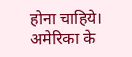होना चाहिये।
अमेरिका के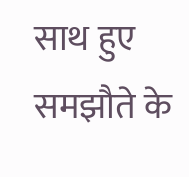साथ हुए समझौते के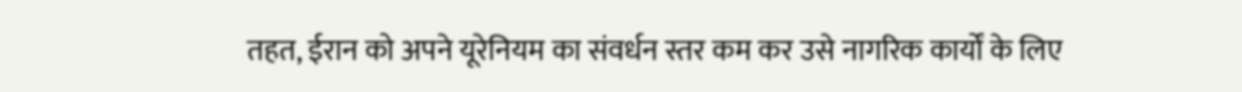तहत, ईरान को अपने यूरेनियम का संवर्धन स्तर कम कर उसे नागरिक कार्यों के लिए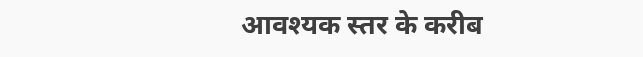आवश्यक स्तर के करीब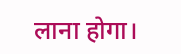लाना होगा।